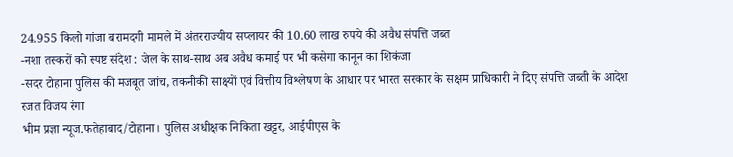24.955 किलो गांजा बरामदगी मामले में अंतरराज्यीय सप्लायर की 10.60 लाख रुपये की अवैध संपत्ति जब्त
-नशा तस्करों को स्पष्ट संदेश : जेल के साथ-साथ अब अवैध कमाई पर भी कसेगा कानून का शिकंजा
-सदर टोहाना पुलिस की मजबूत जांच, तकनीकी साक्ष्यों एवं वित्तीय विश्लेषण के आधार पर भारत सरकार के सक्षम प्राधिकारी ने दिए संपत्ति जब्ती के आदेश
रजत विजय रंगा
भीम प्रज्ञा न्यूज.फतेहाबाद/टोहाना। पुलिस अधीक्षक निकिता खट्टर, आईपीएस के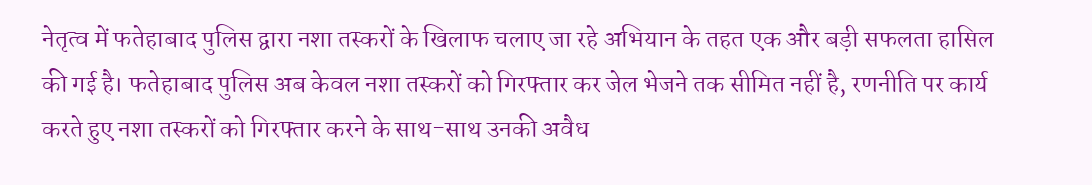नेतृत्व में फतेहाबाद पुलिस द्वारा नशा तस्करों के खिलाफ चलाए जा रहे अभियान के तहत एक और बड़ी सफलता हासिल की गई है। फतेहाबाद पुलिस अब केवल नशा तस्करों को गिरफ्तार कर जेल भेजने तक सीमित नहीं है, रणनीति पर कार्य करते हुए नशा तस्करों को गिरफ्तार करने के साथ-साथ उनकी अवैध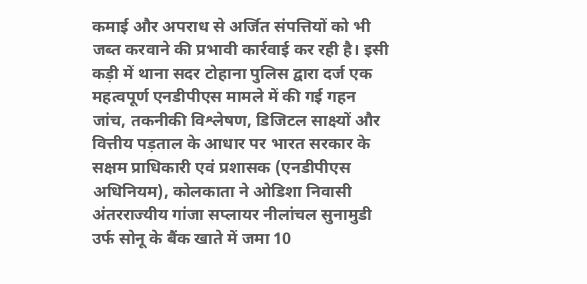कमाई और अपराध से अर्जित संपत्तियों को भी जब्त करवाने की प्रभावी कार्रवाई कर रही है। इसी कड़ी में थाना सदर टोहाना पुलिस द्वारा दर्ज एक महत्वपूर्ण एनडीपीएस मामले में की गई गहन जांच, तकनीकी विश्लेषण, डिजिटल साक्ष्यों और वित्तीय पड़ताल के आधार पर भारत सरकार के सक्षम प्राधिकारी एवं प्रशासक (एनडीपीएस अधिनियम), कोलकाता ने ओडिशा निवासी अंतरराज्यीय गांजा सप्लायर नीलांचल सुनामुडी उर्फ सोनू के बैंक खाते में जमा 10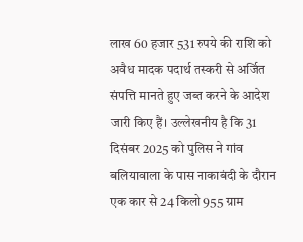लाख 60 हजार 531 रुपये की राशि को अवैध मादक पदार्थ तस्करी से अर्जित संपत्ति मानते हुए जब्त करने के आदेश जारी किए हैं। उल्लेखनीय है कि 31 दिसंबर 2025 को पुलिस ने गांव बलियावाला के पास नाकाबंदी के दौरान एक कार से 24 किलो 955 ग्राम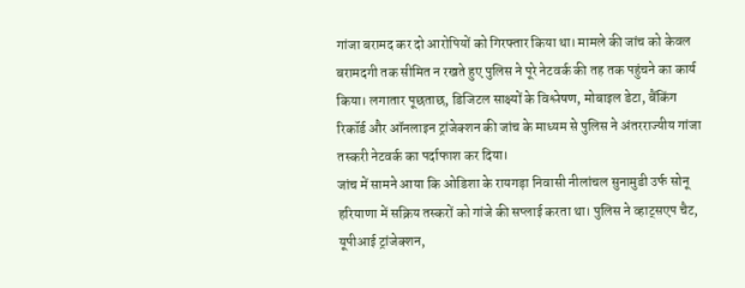गांजा बरामद कर दो आरोपियों को गिरफ्तार किया था। मामले की जांच को केवल बरामदगी तक सीमित न रखते हुए पुलिस ने पूरे नेटवर्क की तह तक पहुंचने का कार्य किया। लगातार पूछताछ, डिजिटल साक्ष्यों के विश्लेषण, मोबाइल डेटा, बैंकिंग रिकॉर्ड और ऑनलाइन ट्रांजेक्शन की जांच के माध्यम से पुलिस ने अंतरराज्यीय गांजा तस्करी नेटवर्क का पर्दाफाश कर दिया।
जांच में सामने आया कि ओडिशा के रायगड़ा निवासी नीलांचल सुनामुडी उर्फ सोनू हरियाणा में सक्रिय तस्करों को गांजे की सप्लाई करता था। पुलिस ने व्हाट्सएप चैट, यूपीआई ट्रांजेक्शन,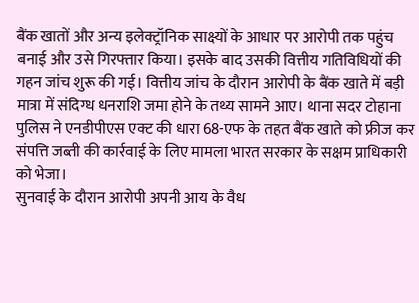बैंक खातों और अन्य इलेक्ट्रॉनिक साक्ष्यों के आधार पर आरोपी तक पहुंच बनाई और उसे गिरफ्तार किया। इसके बाद उसकी वित्तीय गतिविधियों की गहन जांच शुरू की गई। वित्तीय जांच के दौरान आरोपी के बैंक खाते में बड़ी मात्रा में संदिग्ध धनराशि जमा होने के तथ्य सामने आए। थाना सदर टोहाना पुलिस ने एनडीपीएस एक्ट की धारा 68-एफ के तहत बैंक खाते को फ्रीज कर संपत्ति जब्ती की कार्रवाई के लिए मामला भारत सरकार के सक्षम प्राधिकारी को भेजा।
सुनवाई के दौरान आरोपी अपनी आय के वैध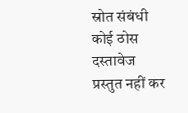स्रोत संबंधी कोई ठोस दस्तावेज प्रस्तुत नहीं कर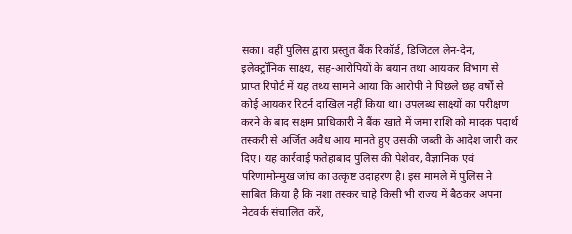सका। वहीं पुलिस द्वारा प्रस्तुत बैंक रिकॉर्ड, डिजिटल लेन-देन, इलेक्ट्रॉनिक साक्ष्य, सह-आरोपियों के बयान तथा आयकर विभाग से प्राप्त रिपोर्ट में यह तथ्य सामने आया कि आरोपी ने पिछले छह वर्षों से कोई आयकर रिटर्न दाखिल नहीं किया था। उपलब्ध साक्ष्यों का परीक्षण करने के बाद सक्षम प्राधिकारी ने बैंक खाते में जमा राशि को मादक पदार्थ तस्करी से अर्जित अवैध आय मानते हुए उसकी जब्ती के आदेश जारी कर दिए। यह कार्रवाई फतेहाबाद पुलिस की पेशेवर, वैज्ञानिक एवं परिणामोन्मुख जांच का उत्कृष्ट उदाहरण है। इस मामले में पुलिस ने साबित किया है कि नशा तस्कर चाहे किसी भी राज्य में बैठकर अपना नेटवर्क संचालित करें,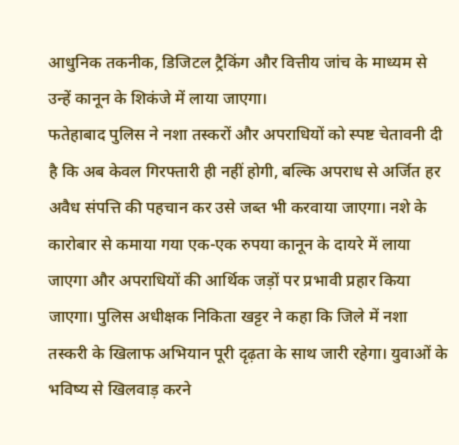आधुनिक तकनीक, डिजिटल ट्रैकिंग और वित्तीय जांच के माध्यम से उन्हें कानून के शिकंजे में लाया जाएगा।
फतेहाबाद पुलिस ने नशा तस्करों और अपराधियों को स्पष्ट चेतावनी दी है कि अब केवल गिरफ्तारी ही नहीं होगी, बल्कि अपराध से अर्जित हर अवैध संपत्ति की पहचान कर उसे जब्त भी करवाया जाएगा। नशे के कारोबार से कमाया गया एक-एक रुपया कानून के दायरे में लाया जाएगा और अपराधियों की आर्थिक जड़ों पर प्रभावी प्रहार किया जाएगा। पुलिस अधीक्षक निकिता खट्टर ने कहा कि जिले में नशा तस्करी के खिलाफ अभियान पूरी दृढ़ता के साथ जारी रहेगा। युवाओं के भविष्य से खिलवाड़ करने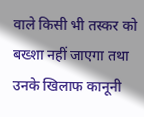वाले किसी भी तस्कर को बख्शा नहीं जाएगा तथा उनके खिलाफ कानूनी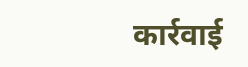कार्रवाई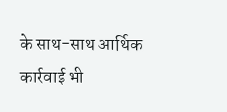के साथ-साथ आर्थिक कार्रवाई भी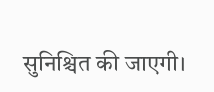सुनिश्चित की जाएगी।